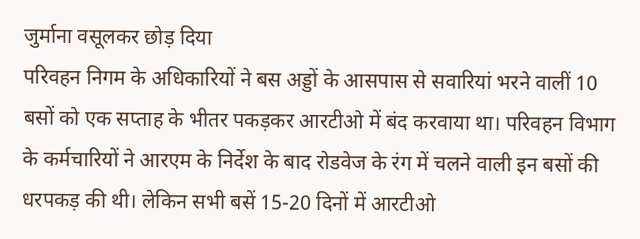जुर्माना वसूलकर छोड़ दिया
परिवहन निगम के अधिकारियों ने बस अड्डों के आसपास से सवारियां भरने वालीं 10 बसों को एक सप्ताह के भीतर पकड़कर आरटीओ में बंद करवाया था। परिवहन विभाग के कर्मचारियों ने आरएम के निर्देश के बाद रोडवेज के रंग में चलने वाली इन बसों की धरपकड़ की थी। लेकिन सभी बसें 15-20 दिनों में आरटीओ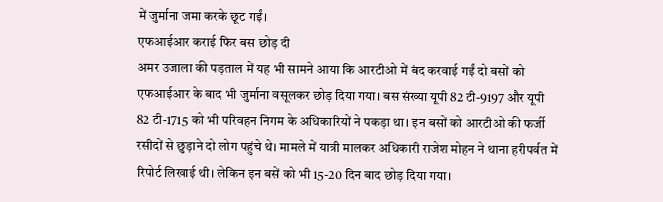में जुर्माना जमा करके छूट गईं।
एफआईआर कराई फिर बस छोड़ दी
अमर उजाला की पड़ताल में यह भी सामने आया कि आरटीओ में बंद करवाई गईं दो बसों को एफआईआर के बाद भी जुर्माना वसूलकर छोड़ दिया गया। बस संख्या यूपी 82 टी-9197 और यूपी 82 टी-1715 को भी परिवहन निगम के अधिकारियों ने पकड़ा था। इन बसों को आरटीओ की फर्जी रसीदों से छुड़ाने दो लोग पहुंचे थे। मामले में यात्री मालकर अधिकारी राजेश मोहन ने थाना हरीपर्वत में रिपोर्ट लिखाई थी। लेकिन इन बसें को भी 15-20 दिन बाद छोड़ दिया गया।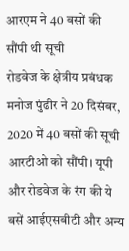आरएम ने 40 बसों की सौंपी थी सूची
रोडवेज के क्षेत्रीय प्रबंधक मनोज पुंढीर ने 20 दिसंबर, 2020 में 40 बसों की सूची आरटीओ को सौंपी। यूपी और रोडवेज के रंग की ये बसें आईएसबीटी और अन्य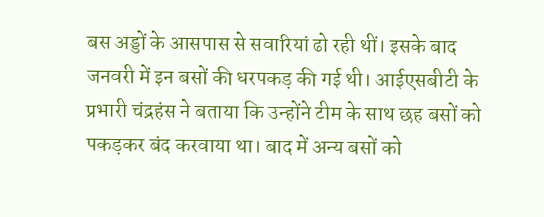बस अड्डों के आसपास से सवारियां ढो रही थीं। इसके बाद जनवरी में इन बसों की धरपकड़ की गई थी। आईएसबीटी के प्रभारी चंद्रहंस ने बताया कि उन्होंने टीम के साथ छह बसों को पकड़कर बंद करवाया था। बाद में अन्य बसों को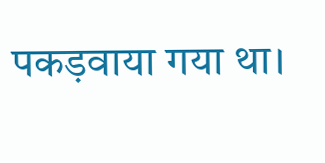पकड़वाया गया था।